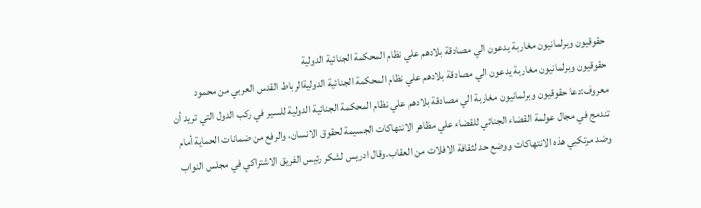حقوقيون وبرلمانيون مغاربة يدعون الي مصادقة بلادهم علي نظام المحكمة الجنائية الدولية
حقوقيون وبرلمانيون مغاربة يدعون الي مصادقة بلادهم علي نظام المحكمة الجنائية الدوليةالرباط القدس العربي من محمود معروف:دعا حقوقيون وبرلمانيون مغاربة الي مصادقة بلادهم علي نظام المحكمة الجنائية الدولية للسير في ركب الدول التي تريد أن تندمج في مجال عولمة القضاء الجنائي للقضاء علي مظاهر الانتهاكات الجسيمة لحقوق الانسان، والرفع من ضمانات الحماية أمام وضد مرتكبي هذه الانتهاكات ووضع حد لثقافة الافلات من العقاب.وقال ادريس لشكر رئيس الفريق الاشتراكي في مجلس النواب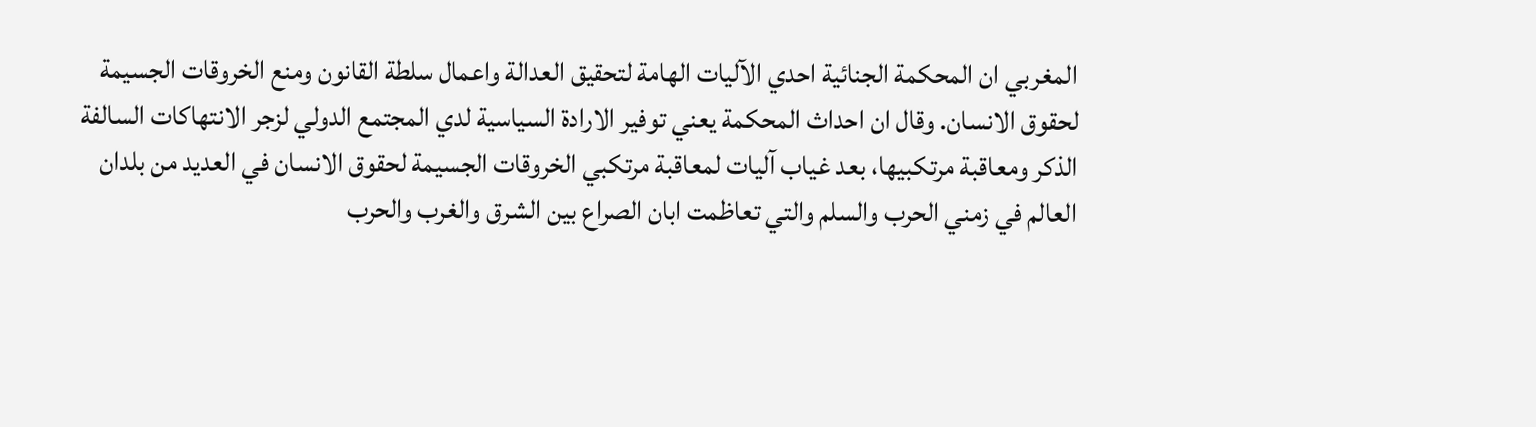المغربي ان المحكمة الجنائية احدي الآليات الهامة لتحقيق العدالة واعمال سلطة القانون ومنع الخروقات الجسيمة لحقوق الانسان. وقال ان احداث المحكمة يعني توفير الارادة السياسية لدي المجتمع الدولي لزجر الانتهاكات السالفة الذكر ومعاقبة مرتكبيها، بعد غياب آليات لمعاقبة مرتكبي الخروقات الجسيمة لحقوق الانسان في العديد من بلدان العالم في زمني الحرب والسلم والتي تعاظمت ابان الصراع بين الشرق والغرب والحرب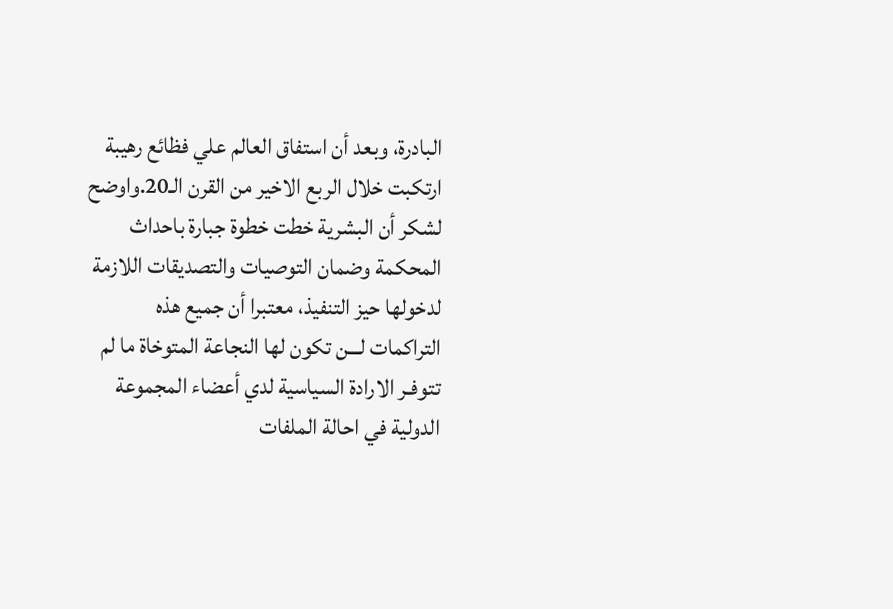البادرة، وبعد أن استفاق العالم علي فظائع رهيبة ارتكبت خلال الربع الاخير من القرن الـ20.واوضح لشكر أن البشرية خطت خطوة جبارة باحداث المحكمة وضمان التوصيات والتصديقات اللازمة لدخولها حيز التنفيذ، معتبرا أن جميع هذه التراكمات لـــن تكون لها النجاعة المتوخاة ما لم تتوفـر الارادة السياسية لدي أعضاء المجموعة الدولية في احالة الملفات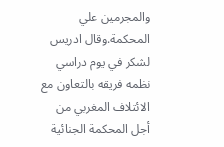والمجرمين علي المحكمة.وقال ادريس لشكر في يوم دراسي نظمه فريقه بالتعاون مع الائتلاف المغربي من أجل المحكمة الجنائية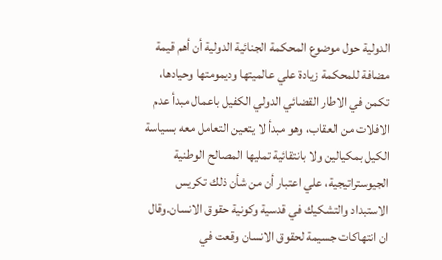الدولية حول موضوع المحكمة الجنائية الدولية أن أهم قيمة مضافة للمحكمة زيادة علي عالميتها وديمومتها وحيادها، تكمن في الاطار القضائي الدولي الكفيل باعمال مبدأ عدم الافلات من العقاب، وهو مبدأ لا يتعين التعامل معه بسياسة الكيل بمكيالين ولا بانتقائية تمليها المصالح الوطنية الجيوستراتيجية، علي اعتبار أن من شأن ذلك تكريس الاستبداد والتشكيك في قدسية وكونية حقوق الانسان.وقال ان انتهاكات جسيمة لحقوق الانسان وقعت في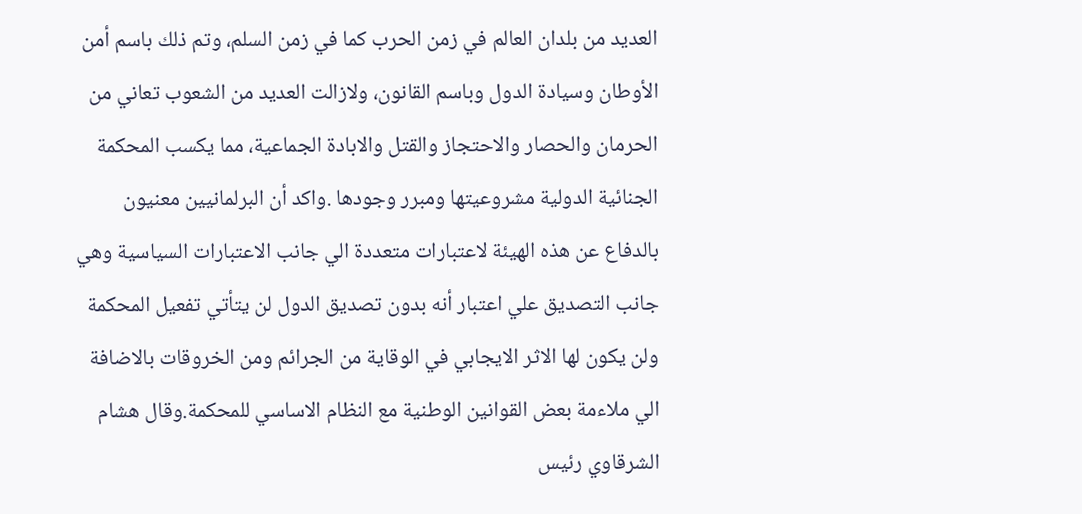العديد من بلدان العالم في زمن الحرب كما في زمن السلم، وتم ذلك باسم أمن الأوطان وسيادة الدول وباسم القانون، ولازالت العديد من الشعوب تعاني من الحرمان والحصار والاحتجاز والقتل والابادة الجماعية، مما يكسب المحكمة الجنائية الدولية مشروعيتها ومبرر وجودها .واكد أن البرلمانيين معنيون بالدفاع عن هذه الهيئة لاعتبارات متعددة الي جانب الاعتبارات السياسية وهي جانب التصديق علي اعتبار أنه بدون تصديق الدول لن يتأتي تفعيل المحكمة ولن يكون لها الاثر الايجابي في الوقاية من الجرائم ومن الخروقات بالاضافة الي ملاءمة بعض القوانين الوطنية مع النظام الاساسي للمحكمة.وقال هشام الشرقاوي رئيس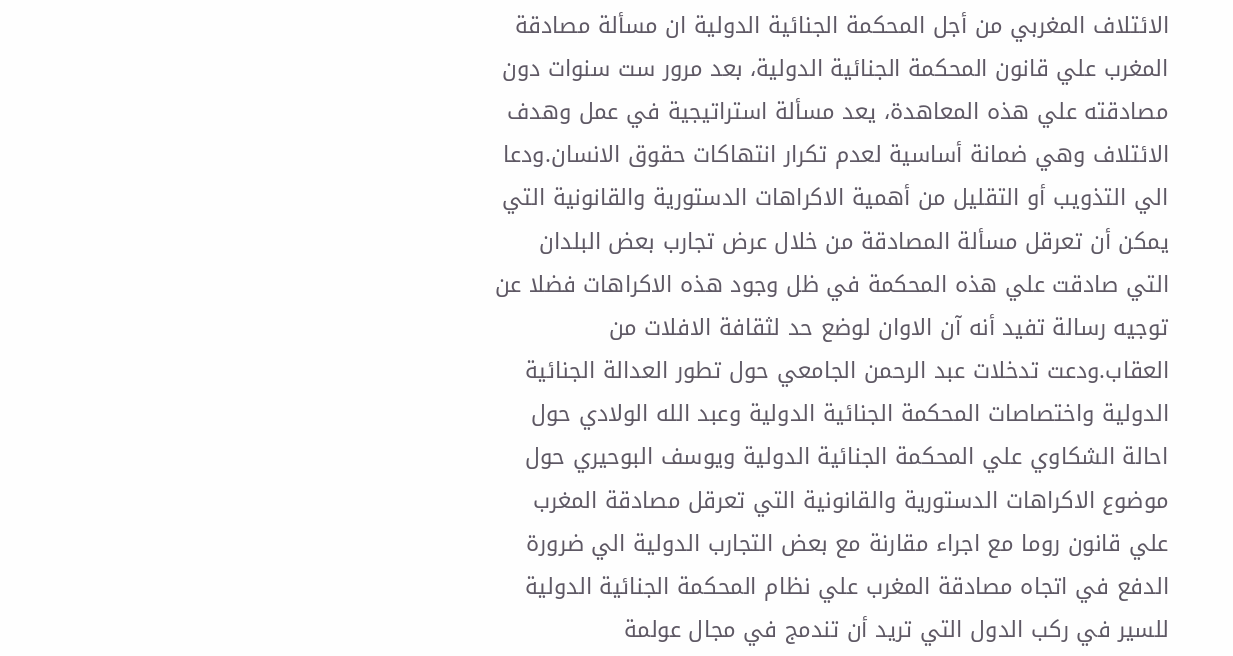الائتلاف المغربي من أجل المحكمة الجنائية الدولية ان مسألة مصادقة المغرب علي قانون المحكمة الجنائية الدولية، بعد مرور ست سنوات دون مصادقته علي هذه المعاهدة، يعد مسألة استراتيجية في عمل وهدف الائتلاف وهي ضمانة أساسية لعدم تكرار انتهاكات حقوق الانسان.ودعا الي التذويب أو التقليل من أهمية الاكراهات الدستورية والقانونية التي يمكن أن تعرقل مسألة المصادقة من خلال عرض تجارب بعض البلدان التي صادقت علي هذه المحكمة في ظل وجود هذه الاكراهات فضلا عن توجيه رسالة تفيد أنه آن الاوان لوضع حد لثقافة الافلات من العقاب.ودعت تدخلات عبد الرحمن الجامعي حول تطور العدالة الجنائية الدولية واختصاصات المحكمة الجنائية الدولية وعبد الله الولادي حول احالة الشكاوي علي المحكمة الجنائية الدولية ويوسف البوحيري حول موضوع الاكراهات الدستورية والقانونية التي تعرقل مصادقة المغرب علي قانون روما مع اجراء مقارنة مع بعض التجارب الدولية الي ضرورة الدفع في اتجاه مصادقة المغرب علي نظام المحكمة الجنائية الدولية للسير في ركب الدول التي تريد أن تندمج في مجال عولمة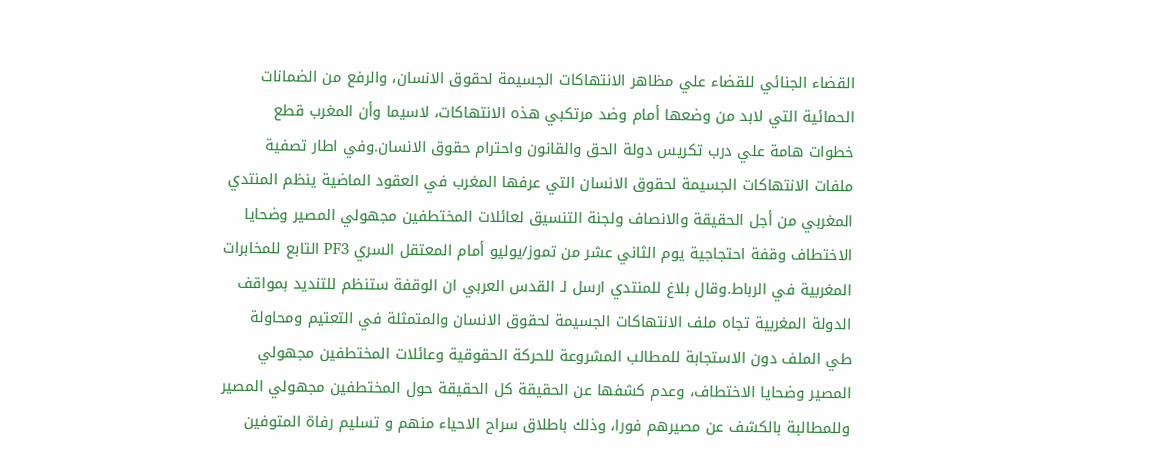القضاء الجنائي للقضاء علي مظاهر الانتهاكات الجسيمة لحقوق الانسان، والرفع من الضمانات الحمائية التي لابد من وضعها أمام وضد مرتكبي هذه الانتهاكات، لاسيما وأن المغرب قطع خطوات هامة علي درب تكريس دولة الحق والقانون واحترام حقوق الانسان.وفي اطار تصفية ملفات الانتهاكات الجسيمة لحقوق الانسان التي عرفها المغرب في العقود الماضية ينظم المنتدي المغربي من أجل الحقيقة والانصاف ولجنة التنسيق لعائلات المختطفين مجهولي المصير وضحايا الاختطاف وقفة احتجاجية يوم الثاني عشر من تموز/يوليو أمام المعتقل السري PF3 التابع للمخابرات المغربية في الرباط.وقال بلاغ للمنتدي ارسل لـ القدس العربي ان الوقفة ستنظم للتنديد بمواقف الدولة المغربية تجاه ملف الانتهاكات الجسيمة لحقوق الانسان والمتمثلة في التعتيم ومحاولة طي الملف دون الاستجابة للمطالب المشروعة للحركة الحقوقية وعائلات المختطفين مجهولي المصير وضحايا الاختطاف، وعدم كشفها عن الحقيقة كل الحقيقة حول المختطفين مجهولي المصير وللمطالبة بالكشف عن مصيرهم فورا، وذلك باطلاق سراح الاحياء منهم و تسليم رفاة المتوفين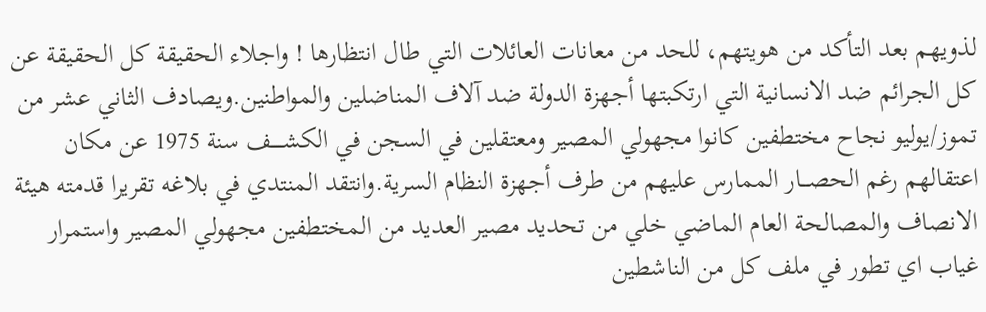لذويهم بعد التأكد من هويتهم، للحد من معانات العائلات التي طال انتظارها ! واجلاء الحقيقة كل الحقيقة عن كل الجرائم ضد الانسانية التي ارتكبتها أجهزة الدولة ضد آلاف المناضلين والمواطنين.ويصادف الثاني عشر من تموز/يوليو نجاح مختطفين كانوا مجهولي المصير ومعتقلين في السجن في الكشـــــف سنة 1975 عن مكان اعتقالهم رغم الحصـــار الممارس عليهم من طرف أجهزة النظام السرية.وانتقد المنتدي في بلاغه تقريرا قدمته هيئة الانصاف والمصالحة العام الماضي خلي من تحديد مصير العديد من المختطفين مجهولي المصير واستمرار غياب اي تطور في ملف كل من الناشطين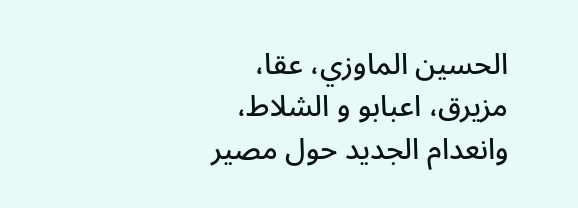الحسين الماوزي، عقا، مزيرق، اعبابو و الشلاط، وانعدام الجديد حول مصير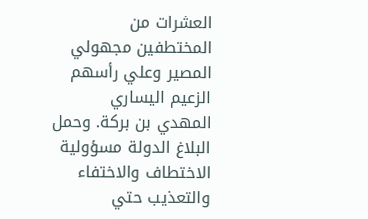العشرات من المختطفين مجهولي المصير وعلي رأسهم الزعيم اليساري المهدي بن بركة. وحمل البلاغ الدولة مسؤولية الاختطاف والاختفاء والتعذيب حتي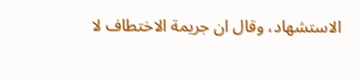الاستشهاد، وقال ان جريمة الاختطاف لا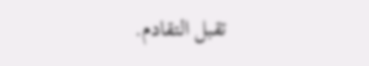تقبل التقادم.